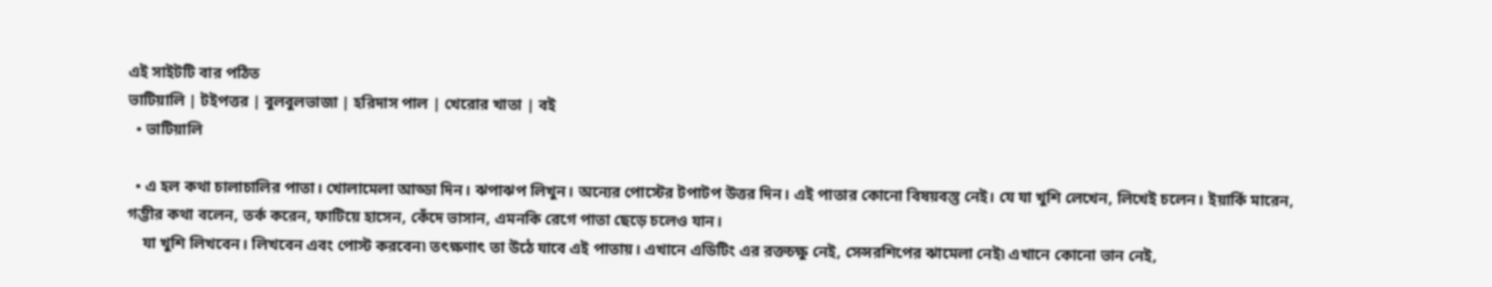এই সাইটটি বার পঠিত
ভাটিয়ালি | টইপত্তর | বুলবুলভাজা | হরিদাস পাল | খেরোর খাতা | বই
  • ভাটিয়ালি

  • এ হল কথা চালাচালির পাতা। খোলামেলা আড্ডা দিন। ঝপাঝপ লিখুন। অন্যের পোস্টের টপাটপ উত্তর দিন। এই পাতার কোনো বিষয়বস্তু নেই। যে যা খুশি লেখেন, লিখেই চলেন। ইয়ার্কি মারেন, গম্ভীর কথা বলেন, তর্ক করেন, ফাটিয়ে হাসেন, কেঁদে ভাসান, এমনকি রেগে পাতা ছেড়ে চলেও যান।
    যা খুশি লিখবেন। লিখবেন এবং পোস্ট করবেন৷ তৎক্ষণাৎ তা উঠে যাবে এই পাতায়। এখানে এডিটিং এর রক্তচক্ষু নেই, সেন্সরশিপের ঝামেলা নেই৷ এখানে কোনো ভান নেই,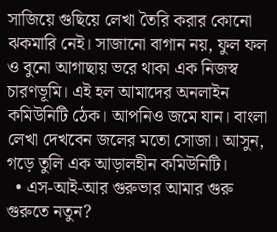সাজিয়ে গুছিয়ে লেখা তৈরি করার কোনো ঝকমারি নেই। সাজানো বাগান নয়, ফুল ফল ও বুনো আগাছায় ভরে থাকা এক নিজস্ব চারণভূমি। এই হল আমাদের অনলাইন কমিউনিটি ঠেক। আপনিও জমে যান। বাংলা লেখা দেখবেন জলের মতো সোজা। আসুন, গড়ে তুলি এক আড়ালহীন কমিউনিটি।
  • এস-আই-আর গুরুভার আমার গুরু গুরুতে নতুন?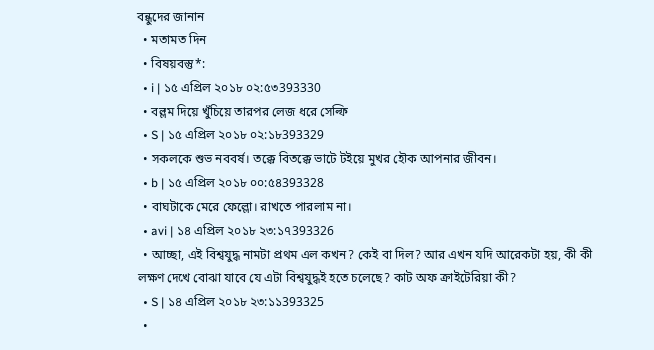বন্ধুদের জানান
  • মতামত দিন
  • বিষয়বস্তু*:
  • i | ১৫ এপ্রিল ২০১৮ ০২:৫৩393330
  • বল্লম দিয়ে খুঁচিয়ে তারপর লেজ ধরে সেল্ফি
  • S | ১৫ এপ্রিল ২০১৮ ০২:১৮393329
  • সকলকে শুভ নববর্ষ। তক্কে বিতক্কে ভাটে টইয়ে মুখর হৌক আপনার জীবন।
  • b | ১৫ এপ্রিল ২০১৮ ০০:৫৪393328
  • বাঘটাকে মেরে ফেল্লো। রাখতে পারলাম না।
  • avi | ১৪ এপ্রিল ২০১৮ ২৩:১৭393326
  • আচ্ছা, এই বিশ্বযুদ্ধ নামটা প্রথম এল কখন? কেই বা দিল? আর এখন যদি আরেকটা হয়, কী কী লক্ষণ দেখে বোঝা যাবে যে এটা বিশ্বযুদ্ধই হতে চলেছে? কাট অফ ক্রাইটেরিয়া কী?
  • S | ১৪ এপ্রিল ২০১৮ ২৩:১১393325
  •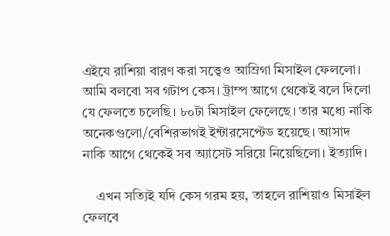এইযে রাশিয়া বারণ করা সত্ত্বেও আম্রিগা মিসাইল ফেললো। আমি বলবো সব গটাপ কেস। ট্রাম্প আগে থেকেই বলে দিলো যে ফেলতে চলেছি। ৮০টা মিসাইল ফেলেছে। তার মধ্যে নাকি অনেকগুলো/বেশিরভাগই ইন্টারসেপ্টেড হয়েছে। আসাদ নাকি আগে থেকেই সব অ্যাসেট সরিয়ে নিয়েছিলো। ইত্যাদি।

    এখন সত্যিই যদি কেস গরম হয়, তাহলে রাশিয়াও মিসাইল ফেলবে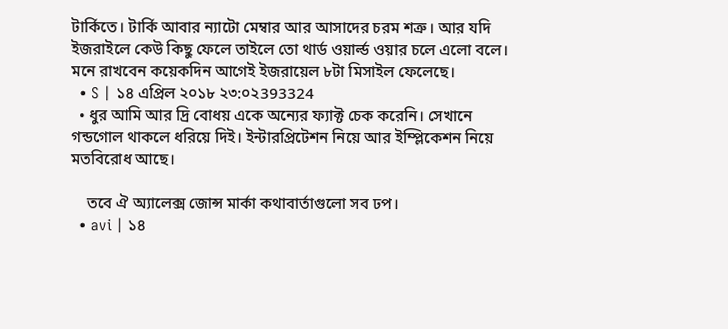টার্কিতে। টার্কি আবার ন্যাটো মেম্বার আর আসাদের চরম শত্রু। আর যদি ইজরাইলে কেউ কিছু ফেলে তাইলে তো থার্ড ওয়ার্ল্ড ওয়ার চলে এলো বলে। মনে রাখবেন কয়েকদিন আগেই ইজরায়েল ৮টা মিসাইল ফেলেছে।
  • S | ১৪ এপ্রিল ২০১৮ ২৩:০২393324
  • ধুর আমি আর দ্রি বোধয় একে অন্যের ফ্যাক্ট চেক করেনি। সেখানে গন্ডগোল থাকলে ধরিয়ে দিই। ইন্টারপ্রিটেশন নিয়ে আর ইম্প্লিকেশন নিয়ে মতবিরোধ আছে।

    তবে ঐ অ্যালেক্স জোন্স মার্কা কথাবার্তাগুলো সব ঢপ।
  • avi | ১৪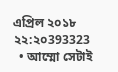এপ্রিল ২০১৮ ২২:২০393323
  • আম্মো সেটাই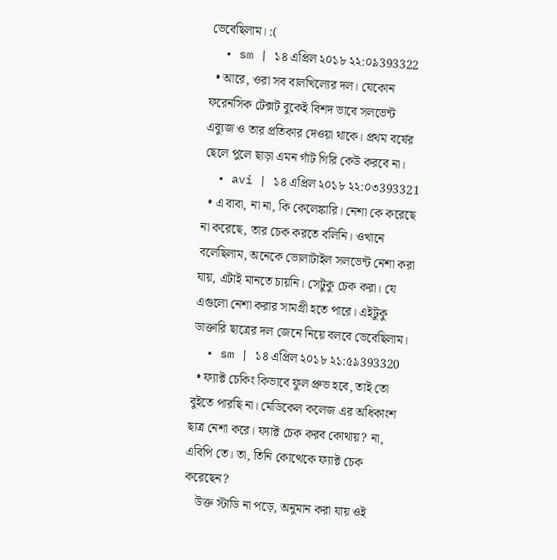ভেবেছিলাম। :(
  • sm | ১৪ এপ্রিল ২০১৮ ২২:০৯393322
  • আরে, ওরা সব বালখিল্যের দল। যেকোন ফরেনসিক টেক্সট বুকেই বিশদ ভাবে সলভেন্ট এব্যুজ ও তার প্রতিকার দেওয়া থাকে। প্রথম বর্ষের ছেলে পুলে ছাড়া এমন গাঁট গিরি কেউ করবে না।
  • avi | ১৪ এপ্রিল ২০১৮ ২২:০৩393321
  • এ বাবা, না না, কি কেলেঙ্কারি। নেশা কে করেছে না করেছে, তার চেক করতে বলিনি। ওখানে বলেছিলাম, অনেকে ভোলাটাইল সলভেন্ট নেশা করা যায়, এটাই মানতে চায়নি। সেটুকু চেক করা। যে এগুলো নেশা করার সামগ্রী হতে পারে। এইটুকু ডাক্তারি ছাত্রের দল জেনে নিয়ে বলবে ভেবেছিলাম।
  • sm | ১৪ এপ্রিল ২০১৮ ২১:৫৯393320
  • ফ্যাক্ট চেকিং কিভাবে ফুল প্রুভ হবে, তাই তো বুইতে পারছি না। মেডিকেল কলেজ এর অধিকাংশ ছাত্র নেশা করে। ফ্যাক্ট চেক করব কোথায়? না, এবিপি তে। তা, তিনি কোত্থেকে ফ্যাক্ট চেক করেছেন?
    উক্ত স্টাডি না পড়ে, অনুমান করা যায় ওই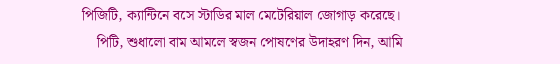পিজিটি, ক্যান্টিনে বসে স্টাডির মাল মেটেরিয়াল জোগাড় করেছে।
    পিটি, শুধালো বাম আমলে স্বজন পোষণের উদাহরণ দিন, আমি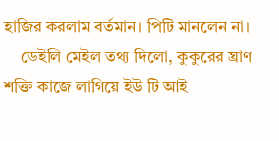হাজির করলাম বর্তমান। পিটি মানলেন না।
    ডেইলি মেইল তথ্য দিলো, কুকুরের ঘ্রাণ শক্তি কাজে লাগিয়ে ইউ টি আই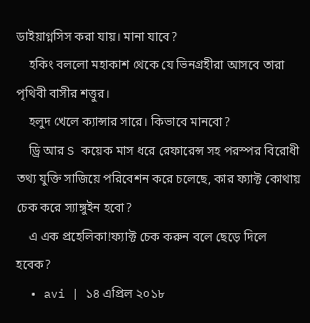ডাইয়াগ্নসিস করা যায়। মানা যাবে?
    হকিং বললো মহাকাশ থেকে যে ভিনগ্রহীরা আসবে তারা পৃথিবী বাসীর শত্তুর।
    হলুদ খেলে ক্যান্সার সারে। কিভাবে মানবো?
    ড্রি আর S কয়েক মাস ধরে রেফারেন্স সহ পরস্পর বিরোধী তথ্য যুক্তি সাজিয়ে পরিবেশন করে চলেছে, কার ফ্যাক্ট কোথায় চেক করে স্যাঙ্গুইন হবো?
    এ এক প্রহেলিকা!ফ্যাক্ট চেক করুন বলে ছেড়ে দিলে হবেক?
  • avi | ১৪ এপ্রিল ২০১৮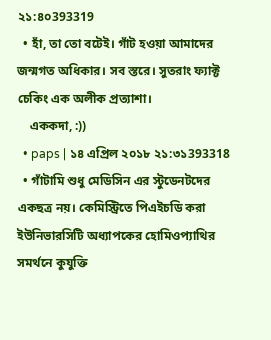২১:৪০393319
  • হাঁ, তা তো বটেই। গাঁট হওয়া আমাদের জন্মগত অধিকার। সব স্তরে। সুতরাং ফ্যাক্ট চেকিং এক অলীক প্রত্যাশা।
    এককদা, :))
  • paps | ১৪ এপ্রিল ২০১৮ ২১:৩১393318
  • গাঁটামি শুধু মেডিসিন এর স্টুডেনটদের একছত্র নয়। কেমিস্ট্রিতে পিএইচডি করা ইউনিভারসিটি অধ্যাপকের হোমিওপ্যাথির সমর্থনে কুযুক্তি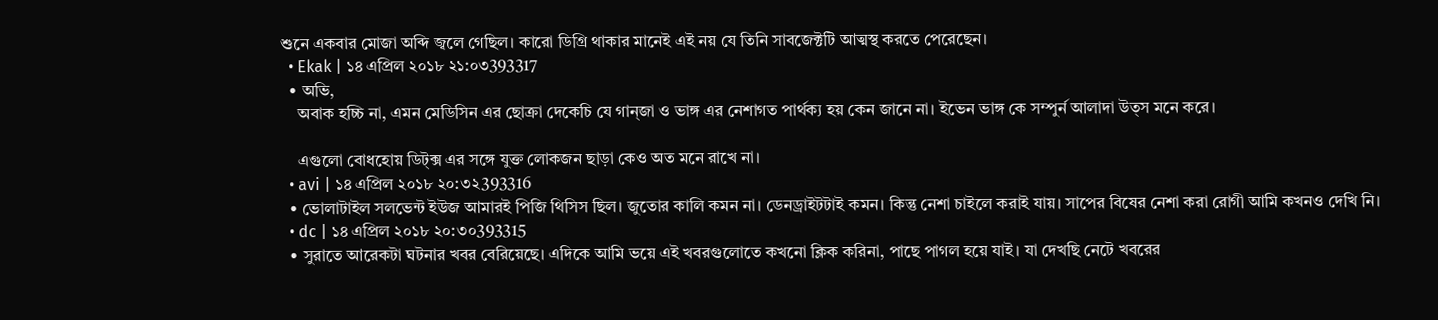শুনে একবার মোজা অব্দি জ্বলে গেছিল। কারো ডিগ্রি থাকার মানেই এই নয় যে তিনি সাবজেক্টটি আত্মস্থ করতে পেরেছেন।
  • Ekak | ১৪ এপ্রিল ২০১৮ ২১:০৩393317
  • অভি,
    অবাক হচ্চি না, এমন মেডিসিন এর ছোক্রা দেকেচি যে গান্জা ও ভাঙ্গ এর নেশাগত পার্থক্য হয় কেন জানে না। ইভেন ভাঙ্গ কে সম্পুর্ন আলাদা উত্স মনে করে।

    এগুলো বোধহোয় ডিট্ক্স এর সঙ্গে যুক্ত লোকজন ছাড়া কেও অত মনে রাখে না।
  • avi | ১৪ এপ্রিল ২০১৮ ২০:৩২393316
  • ভোলাটাইল সলভেন্ট ইউজ আমারই পিজি থিসিস ছিল। জুতোর কালি কমন না। ডেনড্রাইটটাই কমন। কিন্তু নেশা চাইলে করাই যায়। সাপের বিষের নেশা করা রোগী আমি কখনও দেখি নি।
  • dc | ১৪ এপ্রিল ২০১৮ ২০:৩০393315
  • সুরাতে আরেকটা ঘটনার খবর বেরিয়েছে। এদিকে আমি ভয়ে এই খবরগুলোতে কখনো ক্লিক করিনা, পাছে পাগল হয়ে যাই। যা দেখছি নেটে খবরের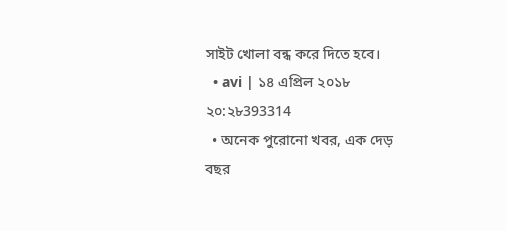সাইট খোলা বন্ধ করে দিতে হবে।
  • avi | ১৪ এপ্রিল ২০১৮ ২০:২৮393314
  • অনেক পুরোনো খবর, এক দেড় বছর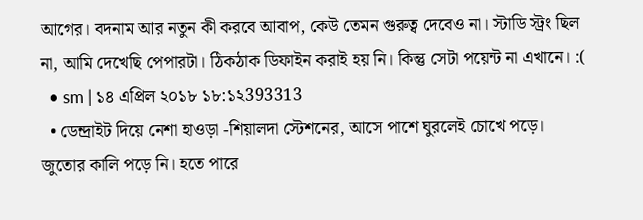আগের। বদনাম আর নতুন কী করবে আবাপ, কেউ তেমন গুরুত্ব দেবেও না। স্টাডি স্ট্রং ছিল না, আমি দেখেছি পেপারটা। ঠিকঠাক ডিফাইন করাই হয় নি। কিন্তু সেটা পয়েন্ট না এখানে। :(
  • sm | ১৪ এপ্রিল ২০১৮ ১৮:১২393313
  • ডেন্দ্রাইট দিয়ে নেশা হাওড়া -শিয়ালদা স্টেশনের, আসে পাশে ঘুরলেই চোখে পড়ে। জুতোর কালি পড়ে নি। হতে পারে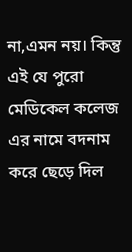না,এমন নয়। কিন্তু এই যে পুরো মেডিকেল কলেজ এর নামে বদনাম করে ছেড়ে দিল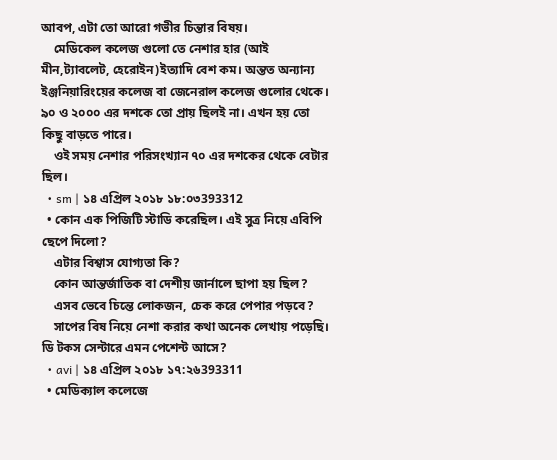আবপ, এটা তো আরো গভীর চিন্তার বিষয়।
    মেডিকেল কলেজ গুলো তে নেশার হার (আই মীন,ট্যাবলেট, হেরোইন)ইত্যাদি বেশ কম। অন্তত অন্যান্য ইঞ্জনিয়ারিংয়ের কলেজ বা জেনেরাল কলেজ গুলোর থেকে। ৯০ ও ২০০০ এর দশকে তো প্রায় ছিলই না। এখন হয় তো কিছু বাড়তে পারে।
    ওই সময় নেশার পরিসংখ্যান ৭০ এর দশকের থেকে বেটার ছিল।
  • sm | ১৪ এপ্রিল ২০১৮ ১৮:০৩393312
  • কোন এক পিজিটি স্টাডি করেছিল। এই সুত্র নিয়ে এবিপি ছেপে দিলো?
    এটার বিশ্বাস যোগ্যতা কি?
    কোন আন্তর্জাতিক বা দেশীয় জার্নালে ছাপা হয় ছিল?
    এসব ভেবে চিন্তে লোকজন, চেক করে পেপার পড়বে?
    সাপের বিষ নিয়ে নেশা করার কথা অনেক লেখায় পড়েছি। ডি টকস সেন্টারে এমন পেশেন্ট আসে?
  • avi | ১৪ এপ্রিল ২০১৮ ১৭:২৬393311
  • মেডিক্যাল কলেজে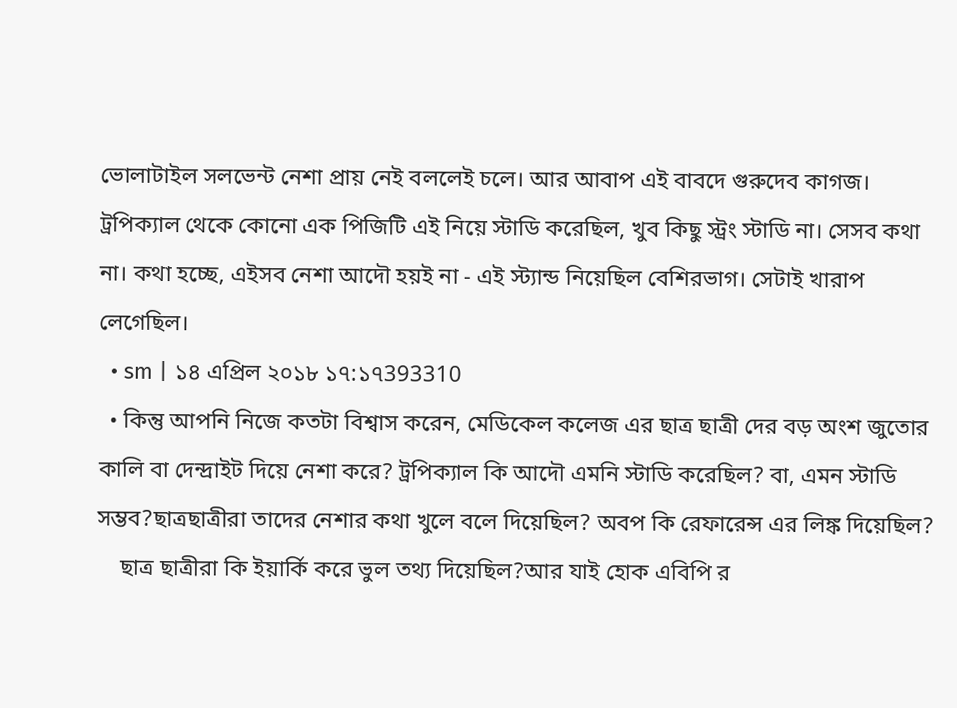ভোলাটাইল সলভেন্ট নেশা প্রায় নেই বললেই চলে। আর আবাপ এই বাবদে গুরুদেব কাগজ। ট্রপিক্যাল থেকে কোনো এক পিজিটি এই নিয়ে স্টাডি করেছিল, খুব কিছু স্ট্রং স্টাডি না। সেসব কথা না। কথা হচ্ছে, এইসব নেশা আদৌ হয়ই না - এই স্ট্যান্ড নিয়েছিল বেশিরভাগ। সেটাই খারাপ লেগেছিল।
  • sm | ১৪ এপ্রিল ২০১৮ ১৭:১৭393310
  • কিন্তু আপনি নিজে কতটা বিশ্বাস করেন, মেডিকেল কলেজ এর ছাত্র ছাত্রী দের বড় অংশ জুতোর কালি বা দেন্দ্রাইট দিয়ে নেশা করে? ট্রপিক্যাল কি আদৌ এমনি স্টাডি করেছিল? বা, এমন স্টাডি সম্ভব?ছাত্রছাত্রীরা তাদের নেশার কথা খুলে বলে দিয়েছিল? অবপ কি রেফারেন্স এর লিঙ্ক দিয়েছিল?
    ছাত্র ছাত্রীরা কি ইয়ার্কি করে ভুল তথ্য দিয়েছিল?আর যাই হোক এবিপি র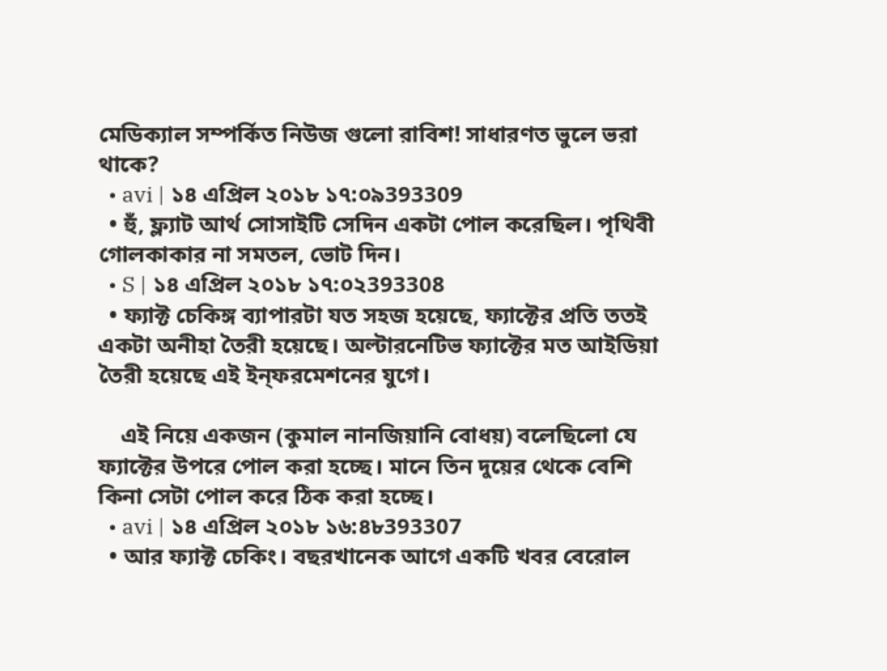মেডিক্যাল সম্পর্কিত নিউজ গুলো রাবিশ! সাধারণত ভুলে ভরা থাকে?
  • avi | ১৪ এপ্রিল ২০১৮ ১৭:০৯393309
  • হুঁ, ফ্ল্যাট আর্থ সোসাইটি সেদিন একটা পোল করেছিল। পৃথিবী গোলকাকার না সমতল, ভোট দিন।
  • S | ১৪ এপ্রিল ২০১৮ ১৭:০২393308
  • ফ্যাক্ট চেকিঙ্গ ব্যাপারটা যত সহজ হয়েছে, ফ্যাক্টের প্রতি ততই একটা অনীহা তৈরী হয়েছে। অল্টারনেটিভ ফ্যাক্টের মত আইডিয়া তৈরী হয়েছে এই ইন্ফরমেশনের যুগে।

    এই নিয়ে একজন (কুমাল নানজিয়ানি বোধয়) বলেছিলো যে ফ্যাক্টের উপরে পোল করা হচ্ছে। মানে তিন দুয়ের থেকে বেশি কিনা সেটা পোল করে ঠিক করা হচ্ছে।
  • avi | ১৪ এপ্রিল ২০১৮ ১৬:৪৮393307
  • আর ফ্যাক্ট চেকিং। বছরখানেক আগে একটি খবর বেরোল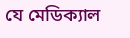যে মেডিক্যাল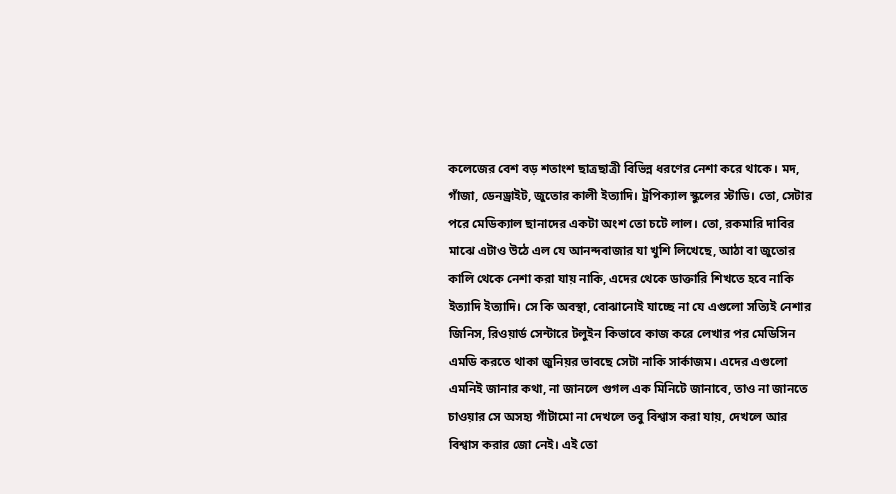কলেজের বেশ বড় শতাংশ ছাত্রছাত্রী বিভিন্ন ধরণের নেশা করে থাকে। মদ, গাঁজা, ডেনড্রাইট, জুতোর কালী ইত্যাদি। ট্রপিক্যাল স্কুলের স্টাডি। তো, সেটার পরে মেডিক্যাল ছানাদের একটা অংশ তো চটে লাল। তো, রকমারি দাবির মাঝে এটাও উঠে এল যে আনন্দবাজার যা খুশি লিখেছে, আঠা বা জুতোর কালি থেকে নেশা করা যায় নাকি, এদের থেকে ডাক্তারি শিখতে হবে নাকি ইত্যাদি ইত্যাদি। সে কি অবস্থা, বোঝানোই যাচ্ছে না যে এগুলো সত্যিই নেশার জিনিস, রিওয়ার্ড সেন্টারে টলুইন কিভাবে কাজ করে লেখার পর মেডিসিন এমডি করতে থাকা জুনিয়র ভাবছে সেটা নাকি সার্কাজম। এদের এগুলো এমনিই জানার কথা, না জানলে গুগল এক মিনিটে জানাবে, তাও না জানতে চাওয়ার সে অসহ্য গাঁটামো না দেখলে তবু বিশ্বাস করা যায়, দেখলে আর বিশ্বাস করার জো নেই। এই তো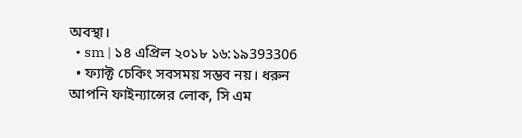অবস্থা।
  • sm | ১৪ এপ্রিল ২০১৮ ১৬:১৯393306
  • ফ্যাক্ট চেকিং সবসময় সম্ভব নয়। ধরুন আপনি ফাইন্যান্সের লোক, সি এম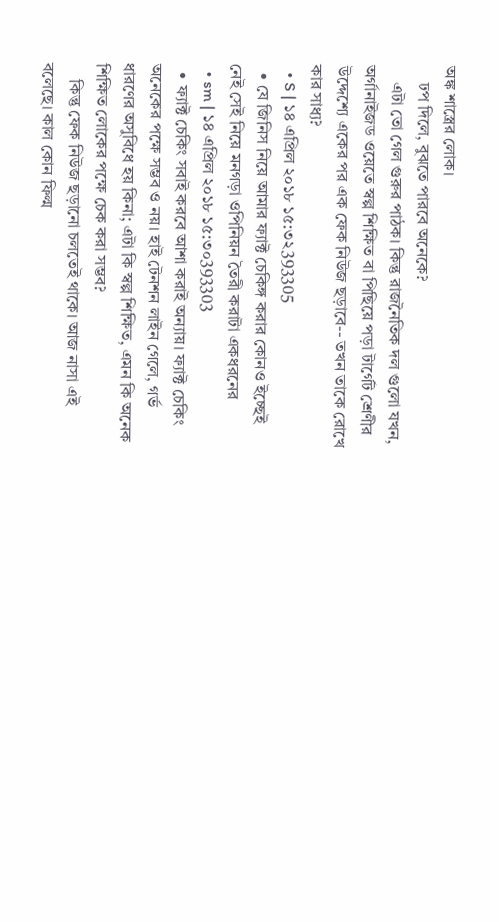অঙ্ক শাস্ত্রের লোক।
    ঢপ দিলে, বুঝতে পারবে অনেকে?
    এটা তো গেল গুরুর পাঠক। কিন্তু রাজনৈতিক দল গুলো যখন, অর্গানাইজড ওয়েতে স্বল্প শিক্ষিত বা পিছিয়ে পড়া টার্গেট শ্রেণীর উদ্দেশ্যে একের পর এক ফেক নিউজ ছড়াবে-- তখন তাকে রোখে কার সাধ্য?
  • S | ১৪ এপ্রিল ২০১৮ ১৫:৩২393305
  • যে জিনিস নিয়ে আমার ফ্যাক্ট চেকিঙ্গ করার কোনও ইচ্ছেই নেই সেই নিয়ে মনগড়া ওপিনিয়ন তৈরী করাটা একধরনের
  • sm | ১৪ এপ্রিল ২০১৮ ১৫:৩০393303
  • ফ্যাক্ট চেকিং সবাই করবে আশা করাই অন্যায়। ফ্যাক্ট চেকিং অনেকের পক্ষে সম্ভব ও নয়। হাই টেনশন লাইন গেলে, গর্ভ ধারণের অসুবিধে হয় কিনা; এটা কি স্বল্প শিক্ষিত, এমন কি অনেক শিক্ষিত লোকের পক্ষে চেক করা সম্ভব?
    কিন্তু ফেক নিউজ ছড়ানো চলতেই থাকে। আজ নাসা এই বলেছে। কাল কোন ফিল্ম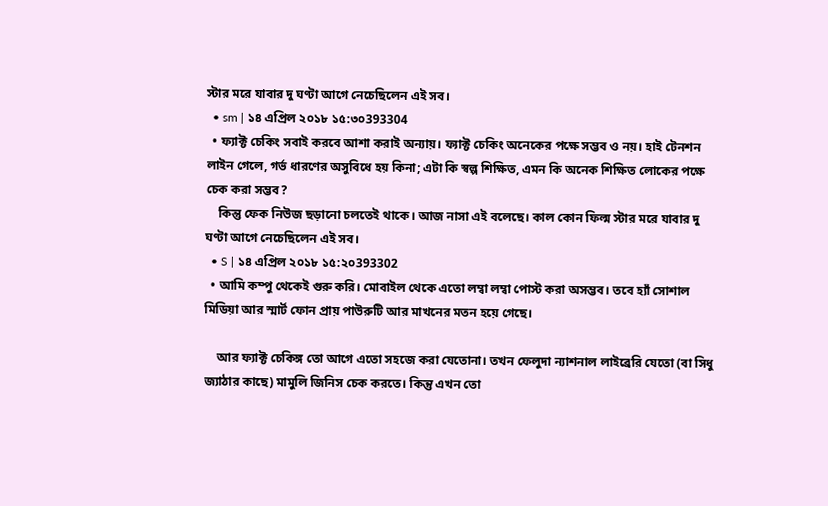স্টার মরে যাবার দু ঘণ্টা আগে নেচেছিলেন এই সব।
  • sm | ১৪ এপ্রিল ২০১৮ ১৫:৩০393304
  • ফ্যাক্ট চেকিং সবাই করবে আশা করাই অন্যায়। ফ্যাক্ট চেকিং অনেকের পক্ষে সম্ভব ও নয়। হাই টেনশন লাইন গেলে, গর্ভ ধারণের অসুবিধে হয় কিনা; এটা কি স্বল্প শিক্ষিত, এমন কি অনেক শিক্ষিত লোকের পক্ষে চেক করা সম্ভব?
    কিন্তু ফেক নিউজ ছড়ানো চলতেই থাকে। আজ নাসা এই বলেছে। কাল কোন ফিল্ম স্টার মরে যাবার দু ঘণ্টা আগে নেচেছিলেন এই সব।
  • S | ১৪ এপ্রিল ২০১৮ ১৫:২০393302
  • আমি কম্পু থেকেই গুরু করি। মোবাইল থেকে এতো লম্বা লম্বা পোস্ট করা অসম্ভব। তবে হ্যাঁ সোশাল মিডিয়া আর স্মার্ট ফোন প্রায় পাউরুটি আর মাখনের মতন হয়ে গেছে।

    আর ফ্যাক্ট চেকিঙ্গ তো আগে এতো সহজে করা যেতোনা। তখন ফেলুদা ন্যাশনাল লাইব্রেরি যেতো (বা সিধু জ্যাঠার কাছে) মামুলি জিনিস চেক করতে। কিন্তু এখন তো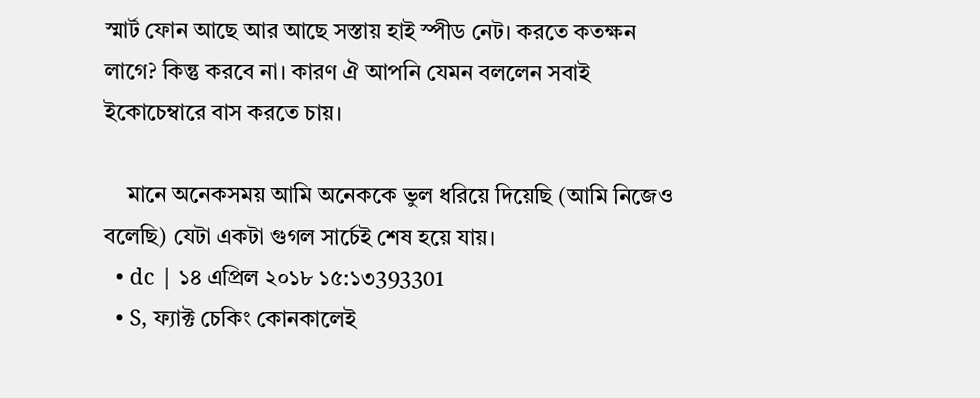স্মার্ট ফোন আছে আর আছে সস্তায় হাই স্পীড নেট। করতে কতক্ষন লাগে? কিন্তু করবে না। কারণ ঐ আপনি যেমন বললেন সবাই ইকোচেম্বারে বাস করতে চায়।

    মানে অনেকসময় আমি অনেককে ভুল ধরিয়ে দিয়েছি (আমি নিজেও বলেছি) যেটা একটা গুগল সার্চেই শেষ হয়ে যায়।
  • dc | ১৪ এপ্রিল ২০১৮ ১৫:১৩393301
  • S, ফ্যাক্ট চেকিং কোনকালেই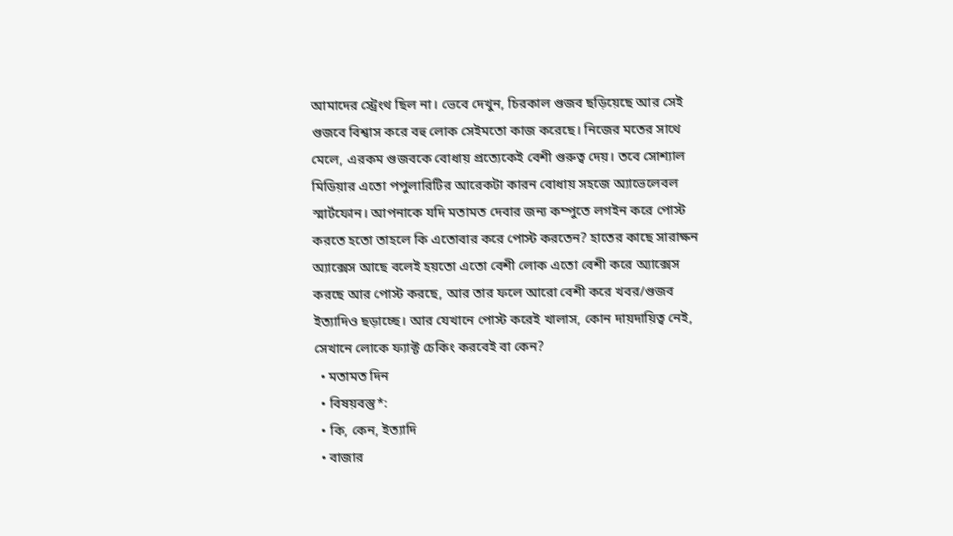আমাদের স্ট্রেংথ ছিল না। ভেবে দেখুন, চিরকাল গুজব ছড়িয়েছে আর সেই গুজবে বিশ্বাস করে বহু লোক সেইমতো কাজ করেছে। নিজের মতের সাথে মেলে, এরকম গুজবকে বোধায় প্রত্যেকেই বেশী গুরুত্ব দেয়। তবে সোশ্যাল মিডিয়ার এতো পপুলারিটির আরেকটা কারন বোধায় সহজে অ্যাভেলেবল স্মার্টফোন। আপনাকে যদি মতামত দেবার জন্য কম্পুতে লগইন করে পোস্ট করতে হতো তাহলে কি এতোবার করে পোস্ট করতেন? হাতের কাছে সারাক্ষন অ্যাক্সেস আছে বলেই হয়তো এতো বেশী লোক এতো বেশী করে অ্যাক্সেস করছে আর পোস্ট করছে, আর তার ফলে আরো বেশী করে খবর/গুজব ইত্যাদিও ছড়াচ্ছে। আর যেখানে পোস্ট করেই খালাস, কোন দায়দায়িত্ব নেই, সেখানে লোকে ফ্যাক্ট চেকিং করবেই বা কেন?
  • মতামত দিন
  • বিষয়বস্তু*:
  • কি, কেন, ইত্যাদি
  • বাজার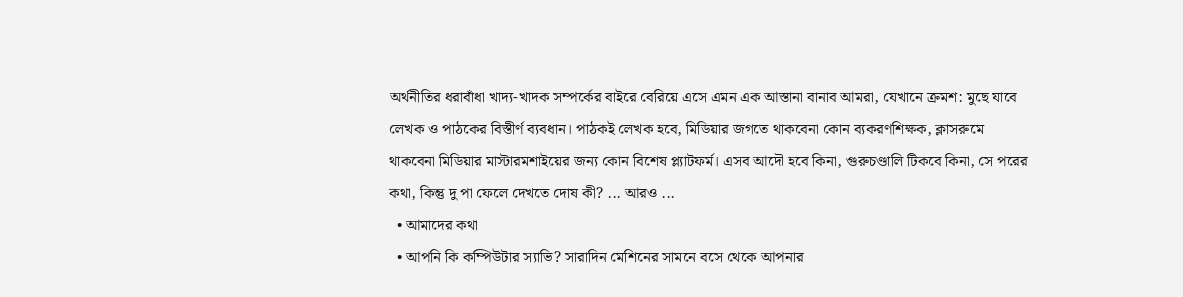অর্থনীতির ধরাবাঁধা খাদ্য-খাদক সম্পর্কের বাইরে বেরিয়ে এসে এমন এক আস্তানা বানাব আমরা, যেখানে ক্রমশ: মুছে যাবে লেখক ও পাঠকের বিস্তীর্ণ ব্যবধান। পাঠকই লেখক হবে, মিডিয়ার জগতে থাকবেনা কোন ব্যকরণশিক্ষক, ক্লাসরুমে থাকবেনা মিডিয়ার মাস্টারমশাইয়ের জন্য কোন বিশেষ প্ল্যাটফর্ম। এসব আদৌ হবে কিনা, গুরুচণ্ডালি টিকবে কিনা, সে পরের কথা, কিন্তু দু পা ফেলে দেখতে দোষ কী? ... আরও ...
  • আমাদের কথা
  • আপনি কি কম্পিউটার স্যাভি? সারাদিন মেশিনের সামনে বসে থেকে আপনার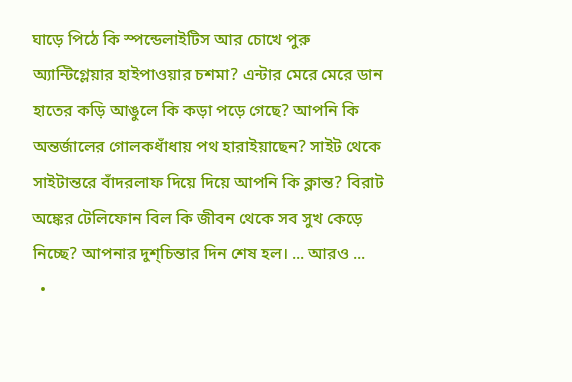ঘাড়ে পিঠে কি স্পন্ডেলাইটিস আর চোখে পুরু অ্যান্টিগ্লেয়ার হাইপাওয়ার চশমা? এন্টার মেরে মেরে ডান হাতের কড়ি আঙুলে কি কড়া পড়ে গেছে? আপনি কি অন্তর্জালের গোলকধাঁধায় পথ হারাইয়াছেন? সাইট থেকে সাইটান্তরে বাঁদরলাফ দিয়ে দিয়ে আপনি কি ক্লান্ত? বিরাট অঙ্কের টেলিফোন বিল কি জীবন থেকে সব সুখ কেড়ে নিচ্ছে? আপনার দুশ্‌চিন্তার দিন শেষ হল। ... আরও ...
  •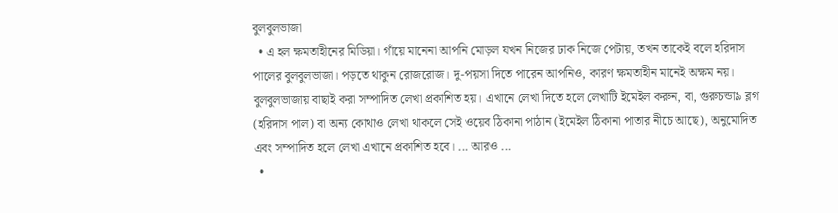বুলবুলভাজা
  • এ হল ক্ষমতাহীনের মিডিয়া। গাঁয়ে মানেনা আপনি মোড়ল যখন নিজের ঢাক নিজে পেটায়, তখন তাকেই বলে হরিদাস পালের বুলবুলভাজা। পড়তে থাকুন রোজরোজ। দু-পয়সা দিতে পারেন আপনিও, কারণ ক্ষমতাহীন মানেই অক্ষম নয়। বুলবুলভাজায় বাছাই করা সম্পাদিত লেখা প্রকাশিত হয়। এখানে লেখা দিতে হলে লেখাটি ইমেইল করুন, বা, গুরুচন্ডা৯ ব্লগ (হরিদাস পাল) বা অন্য কোথাও লেখা থাকলে সেই ওয়েব ঠিকানা পাঠান (ইমেইল ঠিকানা পাতার নীচে আছে), অনুমোদিত এবং সম্পাদিত হলে লেখা এখানে প্রকাশিত হবে। ... আরও ...
  •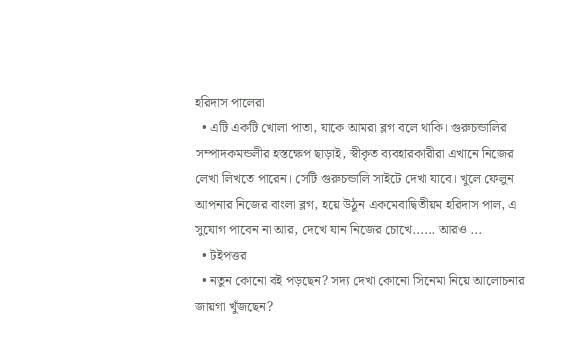হরিদাস পালেরা
  • এটি একটি খোলা পাতা, যাকে আমরা ব্লগ বলে থাকি। গুরুচন্ডালির সম্পাদকমন্ডলীর হস্তক্ষেপ ছাড়াই, স্বীকৃত ব্যবহারকারীরা এখানে নিজের লেখা লিখতে পারেন। সেটি গুরুচন্ডালি সাইটে দেখা যাবে। খুলে ফেলুন আপনার নিজের বাংলা ব্লগ, হয়ে উঠুন একমেবাদ্বিতীয়ম হরিদাস পাল, এ সুযোগ পাবেন না আর, দেখে যান নিজের চোখে...... আরও ...
  • টইপত্তর
  • নতুন কোনো বই পড়ছেন? সদ্য দেখা কোনো সিনেমা নিয়ে আলোচনার জায়গা খুঁজছেন?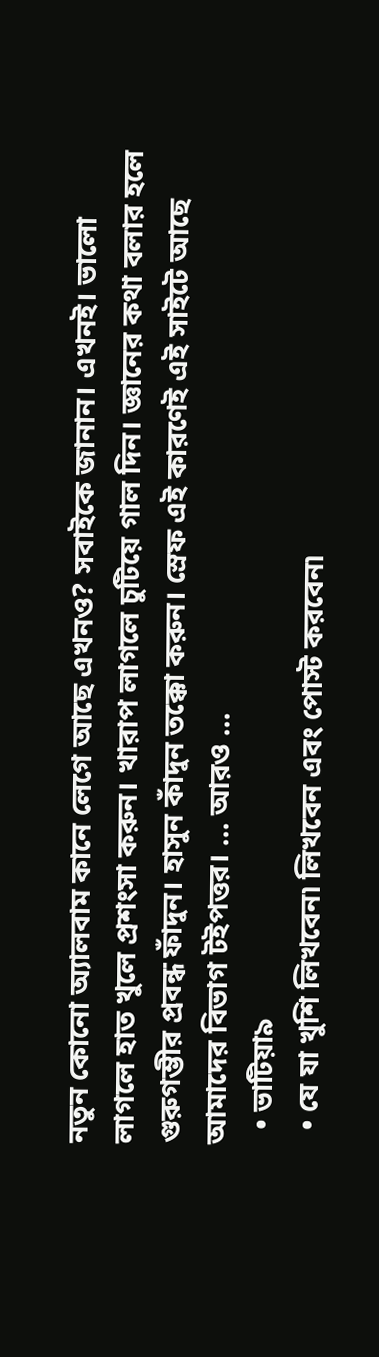নতুন কোনো অ্যালবাম কানে লেগে আছে এখনও? সবাইকে জানান। এখনই। ভালো লাগলে হাত খুলে প্রশংসা করুন। খারাপ লাগলে চুটিয়ে গাল দিন। জ্ঞানের কথা বলার হলে গুরুগম্ভীর প্রবন্ধ ফাঁদুন। হাসুন কাঁদুন তক্কো করুন। স্রেফ এই কারণেই এই সাইটে আছে আমাদের বিভাগ টইপত্তর। ... আরও ...
  • ভাটিয়া৯
  • যে যা খুশি লিখবেন৷ লিখবেন এবং পোস্ট করবেন৷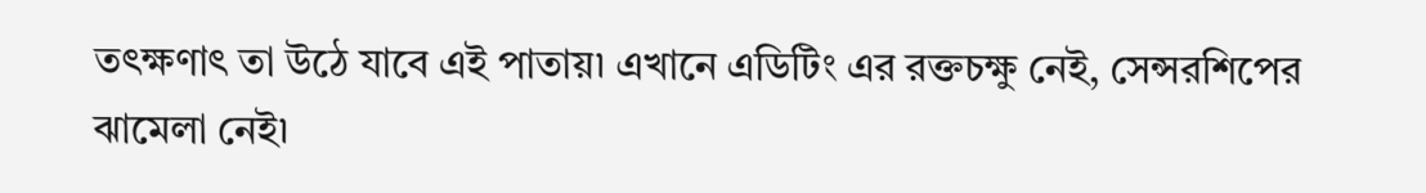তৎক্ষণাৎ তা উঠে যাবে এই পাতায়৷ এখানে এডিটিং এর রক্তচক্ষু নেই, সেন্সরশিপের ঝামেলা নেই৷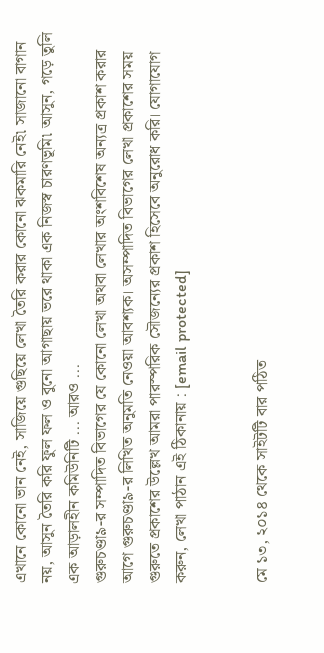এখানে কোনো ভান নেই, সাজিয়ে গুছিয়ে লেখা তৈরি করার কোনো ঝকমারি নেই৷ সাজানো বাগান নয়, আসুন তৈরি করি ফুল ফল ও বুনো আগাছায় ভরে থাকা এক নিজস্ব চারণভূমি৷ আসুন, গড়ে তুলি এক আড়ালহীন কমিউনিটি ... আরও ...
গুরুচণ্ডা৯-র সম্পাদিত বিভাগের যে কোনো লেখা অথবা লেখার অংশবিশেষ অন্যত্র প্রকাশ করার আগে গুরুচণ্ডা৯-র লিখিত অনুমতি নেওয়া আবশ্যক। অসম্পাদিত বিভাগের লেখা প্রকাশের সময় গুরুতে প্রকাশের উল্লেখ আমরা পারস্পরিক সৌজন্যের প্রকাশ হিসেবে অনুরোধ করি। যোগাযোগ করুন, লেখা পাঠান এই ঠিকানায় : [email protected]


মে ১৩, ২০১৪ থেকে সাইটটি বার পঠিত